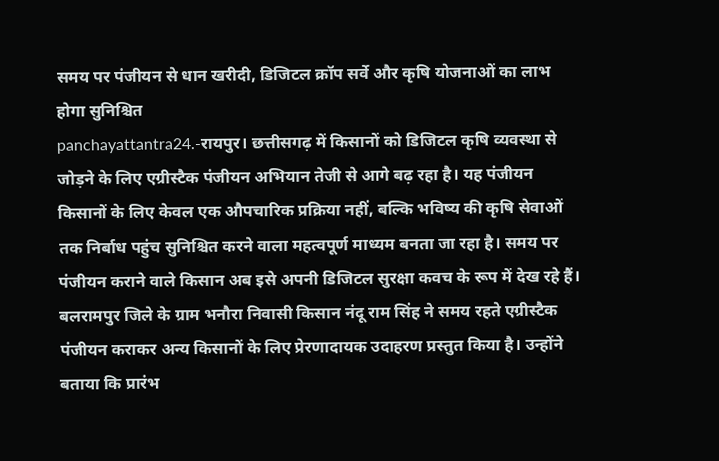समय पर पंजीयन से धान खरीदी, डिजिटल क्रॉप सर्वे और कृषि योजनाओं का लाभ होगा सुनिश्चित
panchayattantra24.-रायपुर। छत्तीसगढ़ में किसानों को डिजिटल कृषि व्यवस्था से जोड़ने के लिए एग्रीस्टैक पंजीयन अभियान तेजी से आगे बढ़ रहा है। यह पंजीयन किसानों के लिए केवल एक औपचारिक प्रक्रिया नहीं, बल्कि भविष्य की कृषि सेवाओं तक निर्बाध पहुंच सुनिश्चित करने वाला महत्वपूर्ण माध्यम बनता जा रहा है। समय पर पंजीयन कराने वाले किसान अब इसे अपनी डिजिटल सुरक्षा कवच के रूप में देख रहे हैं।
बलरामपुर जिले के ग्राम भनौरा निवासी किसान नंदू राम सिंह ने समय रहते एग्रीस्टैक पंजीयन कराकर अन्य किसानों के लिए प्रेरणादायक उदाहरण प्रस्तुत किया है। उन्होंने बताया कि प्रारंभ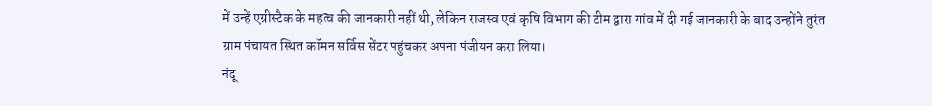में उन्हें एग्रीस्टैक के महत्व की जानकारी नहीं थी, लेकिन राजस्व एवं कृषि विभाग की टीम द्वारा गांव में दी गई जानकारी के बाद उन्होंने तुरंत ग्राम पंचायत स्थित कॉमन सर्विस सेंटर पहुंचकर अपना पंजीयन करा लिया।
नंदू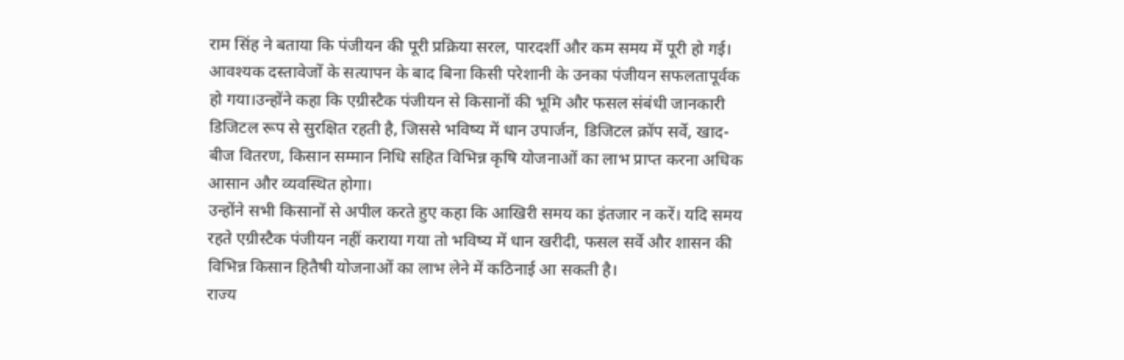राम सिंह ने बताया कि पंजीयन की पूरी प्रक्रिया सरल, पारदर्शी और कम समय में पूरी हो गई। आवश्यक दस्तावेजों के सत्यापन के बाद बिना किसी परेशानी के उनका पंजीयन सफलतापूर्वक हो गया।उन्होंने कहा कि एग्रीस्टैक पंजीयन से किसानों की भूमि और फसल संबंधी जानकारी डिजिटल रूप से सुरक्षित रहती है, जिससे भविष्य में धान उपार्जन, डिजिटल क्रॉप सर्वे, खाद-बीज वितरण, किसान सम्मान निधि सहित विभिन्न कृषि योजनाओं का लाभ प्राप्त करना अधिक आसान और व्यवस्थित होगा।
उन्होंने सभी किसानों से अपील करते हुए कहा कि आखिरी समय का इंतजार न करें। यदि समय रहते एग्रीस्टैक पंजीयन नहीं कराया गया तो भविष्य में धान खरीदी, फसल सर्वे और शासन की विभिन्न किसान हितैषी योजनाओं का लाभ लेने में कठिनाई आ सकती है।
राज्य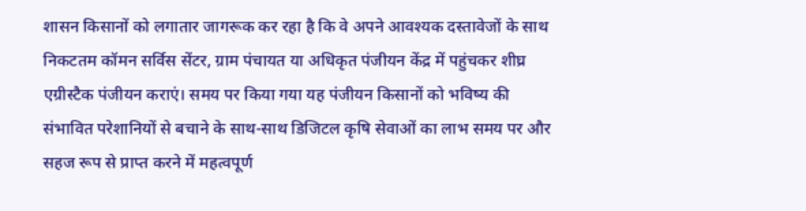शासन किसानों को लगातार जागरूक कर रहा है कि वे अपने आवश्यक दस्तावेजों के साथ निकटतम कॉमन सर्विस सेंटर, ग्राम पंचायत या अधिकृत पंजीयन केंद्र में पहुंचकर शीघ्र एग्रीस्टैक पंजीयन कराएं। समय पर किया गया यह पंजीयन किसानों को भविष्य की संभावित परेशानियों से बचाने के साथ-साथ डिजिटल कृषि सेवाओं का लाभ समय पर और सहज रूप से प्राप्त करने में महत्वपूर्ण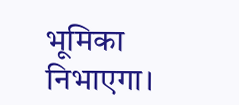भूमिका निभाएगा।